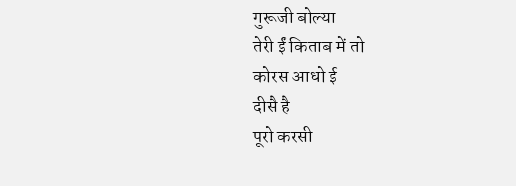गुरूजी बोल्या
तेरी ईं किताब में तो
कोरस आधो ई
दीसै है
पूरो करसी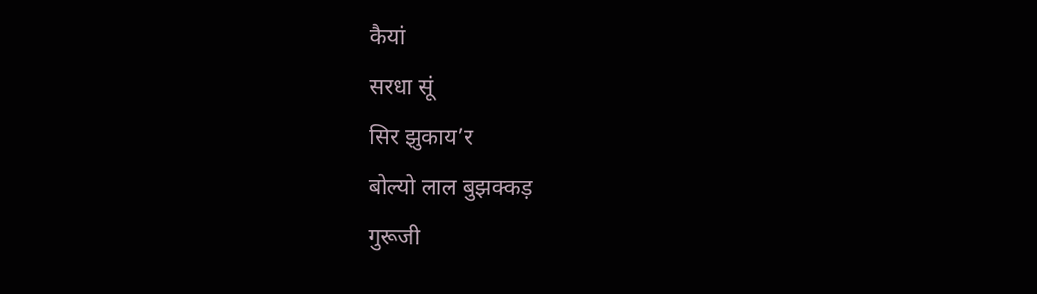कैयां
सरधा सूं
सिर झुकाय’र
बोल्यो लाल बुझक्कड़
गुरूजी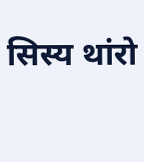सिस्य थांरो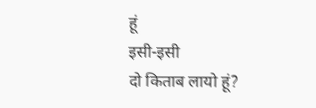हूं
इसी-इसी
दो किताब लायो हूं?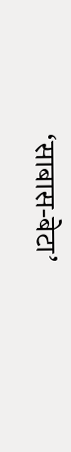‘साबास-बेटा’